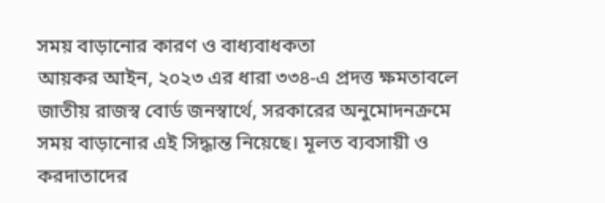সময় বাড়ানোর কারণ ও বাধ্যবাধকতা
আয়কর আইন, ২০২৩ এর ধারা ৩৩৪-এ প্রদত্ত ক্ষমতাবলে জাতীয় রাজস্ব বোর্ড জনস্বার্থে, সরকারের অনুমোদনক্রমে সময় বাড়ানোর এই সিদ্ধান্ত নিয়েছে। মূলত ব্যবসায়ী ও করদাতাদের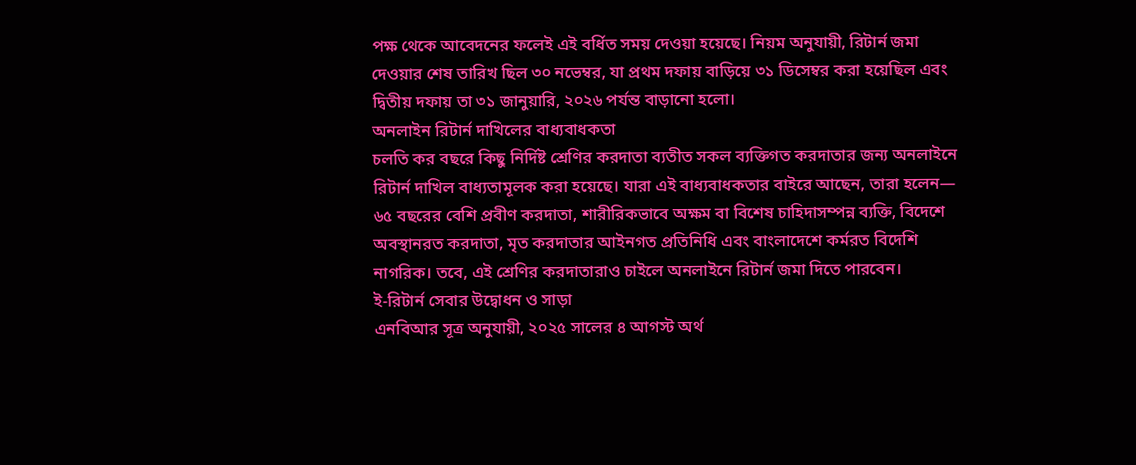পক্ষ থেকে আবেদনের ফলেই এই বর্ধিত সময় দেওয়া হয়েছে। নিয়ম অনুযায়ী, রিটার্ন জমা দেওয়ার শেষ তারিখ ছিল ৩০ নভেম্বর, যা প্রথম দফায় বাড়িয়ে ৩১ ডিসেম্বর করা হয়েছিল এবং দ্বিতীয় দফায় তা ৩১ জানুয়ারি, ২০২৬ পর্যন্ত বাড়ানো হলো।
অনলাইন রিটার্ন দাখিলের বাধ্যবাধকতা
চলতি কর বছরে কিছু নির্দিষ্ট শ্রেণির করদাতা ব্যতীত সকল ব্যক্তিগত করদাতার জন্য অনলাইনে রিটার্ন দাখিল বাধ্যতামূলক করা হয়েছে। যারা এই বাধ্যবাধকতার বাইরে আছেন, তারা হলেন— ৬৫ বছরের বেশি প্রবীণ করদাতা, শারীরিকভাবে অক্ষম বা বিশেষ চাহিদাসম্পন্ন ব্যক্তি, বিদেশে অবস্থানরত করদাতা, মৃত করদাতার আইনগত প্রতিনিধি এবং বাংলাদেশে কর্মরত বিদেশি নাগরিক। তবে, এই শ্রেণির করদাতারাও চাইলে অনলাইনে রিটার্ন জমা দিতে পারবেন।
ই-রিটার্ন সেবার উদ্বোধন ও সাড়া
এনবিআর সূত্র অনুযায়ী, ২০২৫ সালের ৪ আগস্ট অর্থ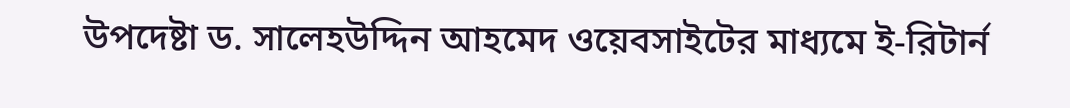উপদেষ্টা ড. সালেহউদ্দিন আহমেদ ওয়েবসাইটের মাধ্যমে ই-রিটার্ন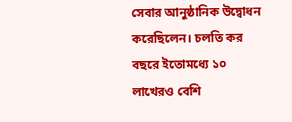সেবার আনুষ্ঠানিক উদ্বোধন করেছিলেন। চলতি কর বছরে ইতোমধ্যে ১০ লাখেরও বেশি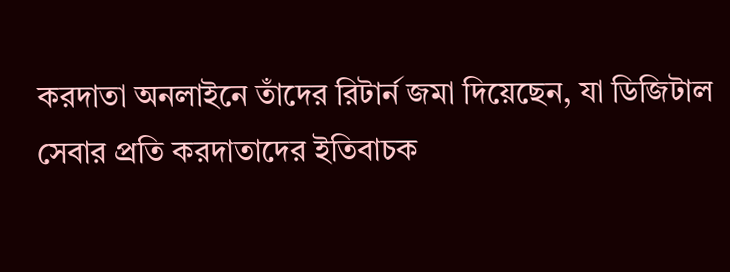করদাতা অনলাইনে তাঁদের রিটার্ন জমা দিয়েছেন, যা ডিজিটাল সেবার প্রতি করদাতাদের ইতিবাচক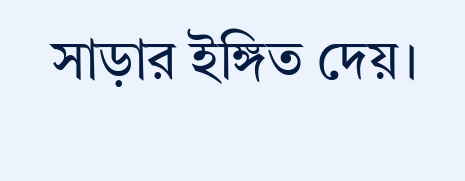সাড়ার ইঙ্গিত দেয়।